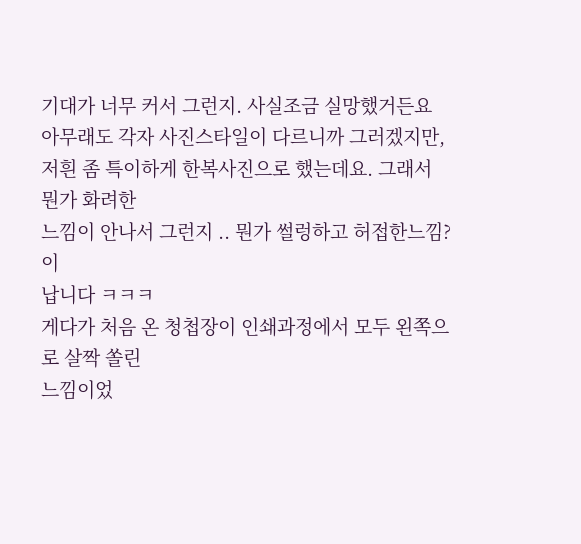기대가 너무 커서 그런지. 사실조금 실망했거든요
아무래도 각자 사진스타일이 다르니까 그러겠지만,
저흰 좀 특이하게 한복사진으로 했는데요. 그래서 뭔가 화려한
느낌이 안나서 그런지 .. 뭔가 썰렁하고 허접한느낌? 이
납니다 ㅋㅋㅋ
게다가 처음 온 청첩장이 인쇄과정에서 모두 왼쪽으로 살짝 쏠린
느낌이었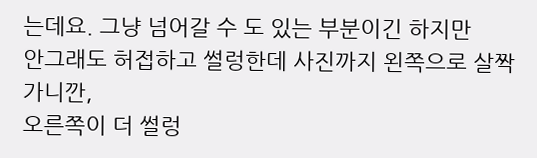는데요. 그냥 넘어갈 수 도 있는 부분이긴 하지만
안그래도 허접하고 썰렁한데 사진까지 왼쪽으로 살짝 가니깐,
오른쪽이 더 썰렁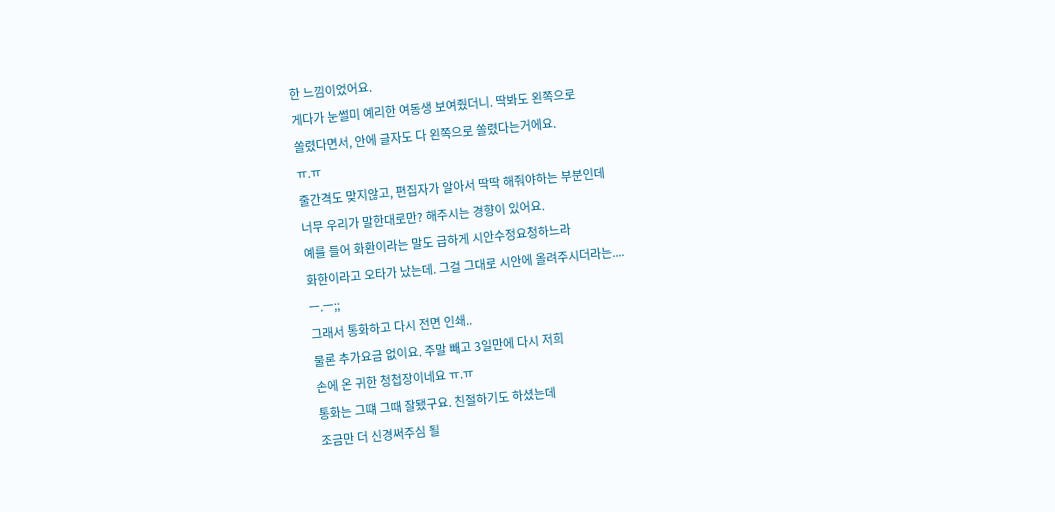한 느낌이었어요.
게다가 눈썰미 예리한 여동생 보여줬더니. 딱봐도 왼쪽으로
쏠렸다면서, 안에 글자도 다 왼쪽으로 쏠렸다는거에요.
ㅠ.ㅠ
줄간격도 맞지않고, 편집자가 알아서 딱딱 해줘야하는 부분인데
너무 우리가 말한대로만? 해주시는 경향이 있어요.
예를 들어 화환이라는 말도 급하게 시안수정요청하느라
화한이라고 오타가 났는데. 그걸 그대로 시안에 올려주시더라는....
ㅡ.ㅡ;;
그래서 통화하고 다시 전면 인쇄..
물론 추가요금 없이요. 주말 빼고 3일만에 다시 저희
손에 온 귀한 청첩장이네요 ㅠ.ㅠ
통화는 그떄 그때 잘됐구요. 친절하기도 하셨는데
조금만 더 신경써주심 될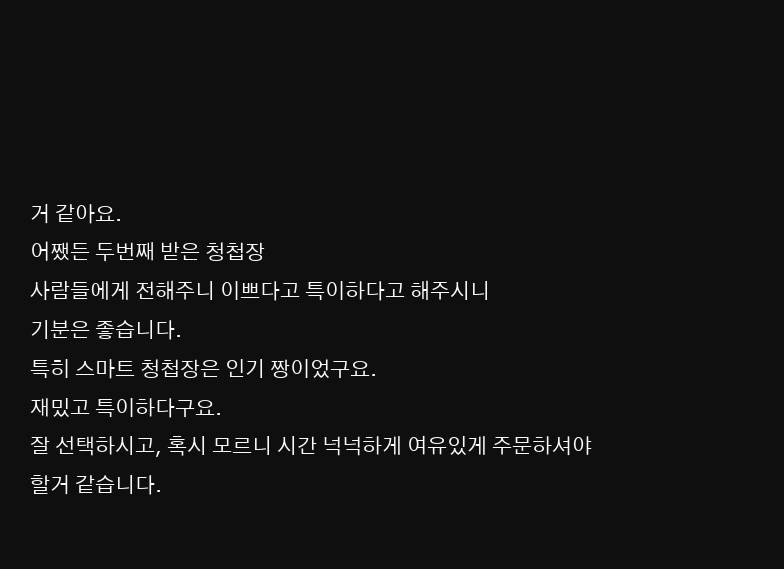거 같아요.
어쨌든 두번째 받은 청첩장
사람들에게 전해주니 이쁘다고 특이하다고 해주시니
기분은 좋습니다.
특히 스마트 청첩장은 인기 짱이었구요.
재밌고 특이하다구요.
잘 선택하시고, 혹시 모르니 시간 넉넉하게 여유있게 주문하셔야
할거 같습니다.